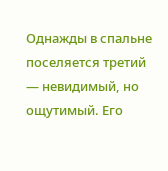Однажды в спальне поселяется третий — невидимый, но ощутимый. Его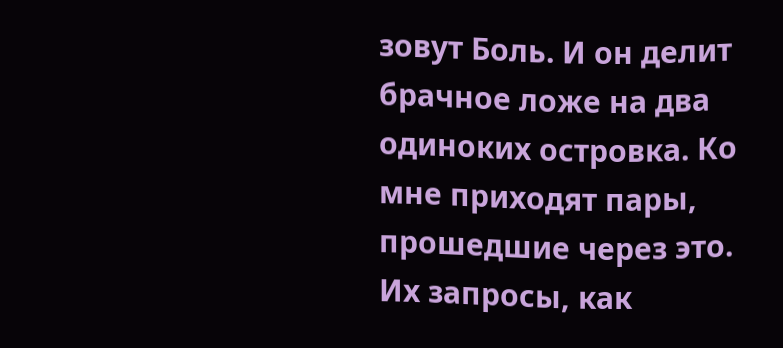зовут Боль. И он делит брачное ложе на два одиноких островка. Ко мне приходят пары, прошедшие через это. Их запросы, как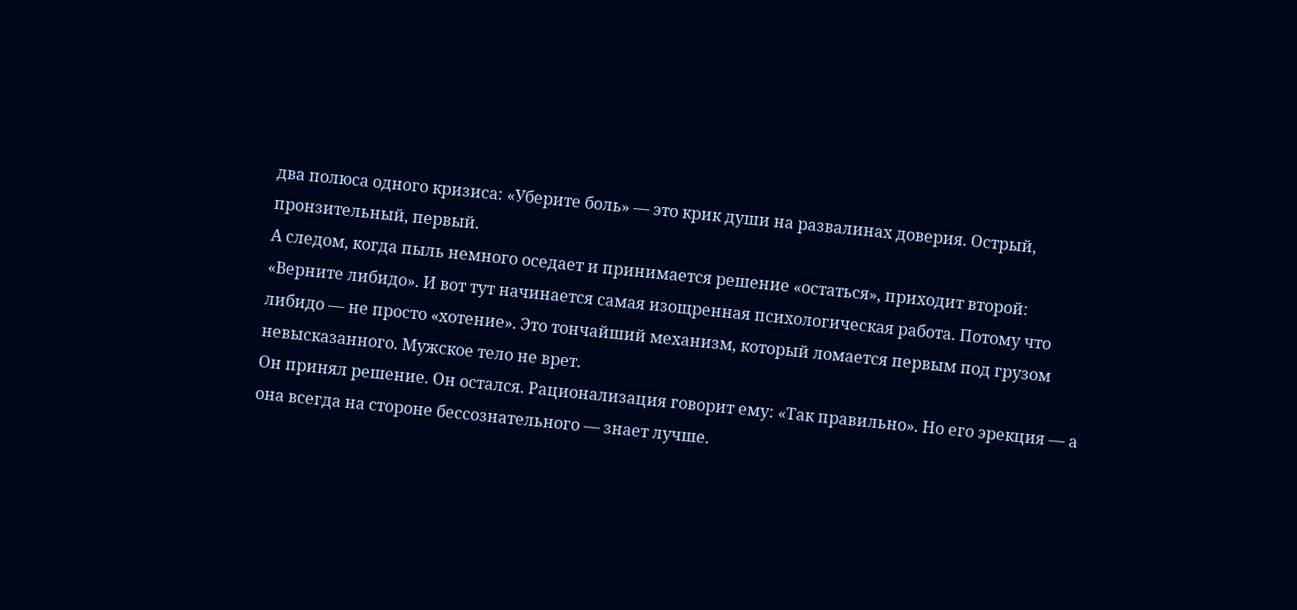два полюса одного кризиса: «Уберите боль» — это крик души на развалинах доверия. Острый, пронзительный, первый.
А следом, когда пыль немного оседает и принимается решение «остаться», приходит второй: «Верните либидо». И вот тут начинается самая изощренная психологическая работа. Потому что либидо — не просто «хотение». Это тончайший механизм, который ломается первым под грузом невысказанного. Мужское тело не врет.
Он принял решение. Он остался. Рационализация говорит ему: «Так правильно». Но его эрекция — а она всегда на стороне бессознательного — знает лучше.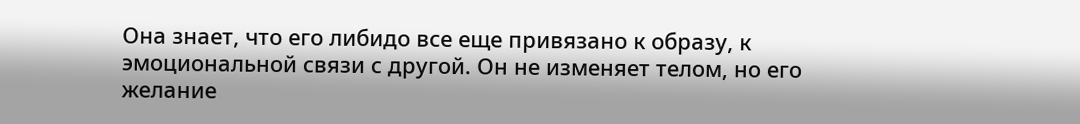Она знает, что его либидо все еще привязано к образу, к эмоциональной связи с другой. Он не изменяет телом, но его желание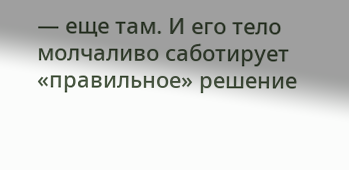— еще там. И его тело молчаливо саботирует «правильное» решение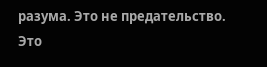разума. Это не предательство. Это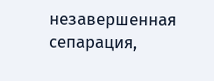незавершенная сепарация,